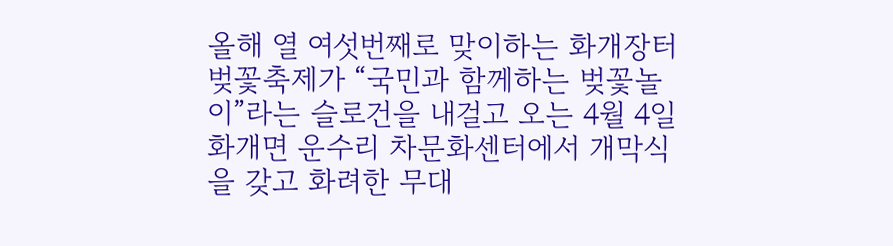올해 열 여섯번째로 맞이하는 화개장터 벚꽃축제가 “국민과 함께하는 벚꽃놀이”라는 슬로건을 내걸고 오는 4월 4일 화개면 운수리 차문화센터에서 개막식을 갖고 화려한 무대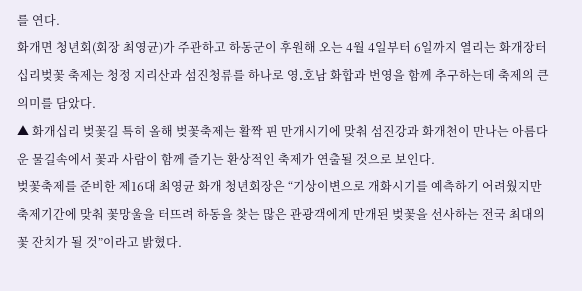를 연다.
화개면 청년회(회장 최영균)가 주관하고 하동군이 후원해 오는 4월 4일부터 6일까지 열리는 화개장터 십리벚꽃 축제는 청정 지리산과 섬진청류를 하나로 영․호남 화합과 번영을 함께 추구하는데 축제의 큰 의미를 담았다.
▲ 화개십리 벚꽃길 특히 올해 벚꽃축제는 활짝 핀 만개시기에 맞춰 섬진강과 화개천이 만나는 아름다운 물길속에서 꽃과 사람이 함께 즐기는 환상적인 축제가 연출될 것으로 보인다.
벚꽃축제를 준비한 제16대 최영균 화개 청년회장은 “기상이변으로 개화시기를 예측하기 어려웠지만 축제기간에 맞춰 꽃망울을 터뜨려 하동을 찾는 많은 관광객에게 만개된 벚꽃을 선사하는 전국 최대의 꽃 잔치가 될 것”이라고 밝혔다.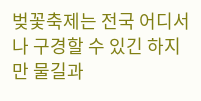벚꽃축제는 전국 어디서나 구경할 수 있긴 하지만 물길과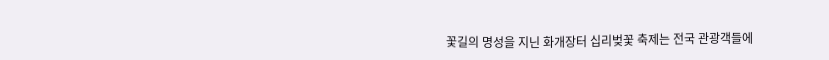꽃길의 명성을 지닌 화개장터 십리벚꽃 축제는 전국 관광객들에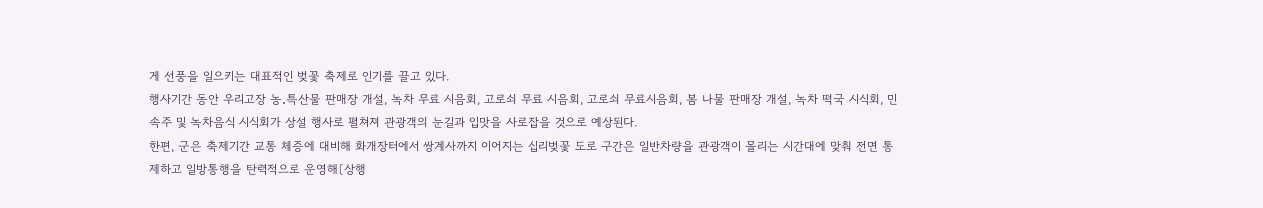게 선풍을 일으키는 대표적인 벚꽃 축제로 인기를 끌고 있다.
행사기간 동안 우리고장 농․특산물 판매장 개설, 녹차 무료 시음회, 고로쇠 무료 시음회, 고로쇠 무료시음회, 봄 나물 판매장 개설, 녹차 떡국 시식회, 민속주 및 녹차음식 시식회가 상설 행사로 펼쳐져 관광객의 눈길과 입맛을 사로잡을 것으로 예상된다.
한편, 군은 축제기간 교통 체증에 대비해 화개장터에서 쌍계사까지 이어지는 십리벚꽃 도로 구간은 일반차량을 관광객이 몰리는 시간대에 맞춰 전면 통제하고 일방통행을 탄력적으로 운영해〔상행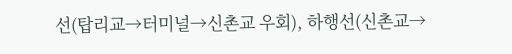선(탑리교→터미널→신촌교 우회), 하행선(신촌교→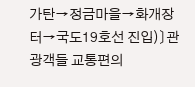가탄→정금마을→화개장터→국도19호선 진입)〕관광객들 교통편의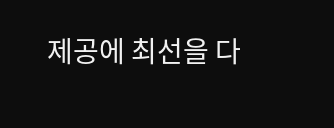제공에 최선을 다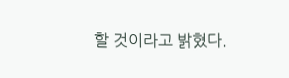할 것이라고 밝혔다.